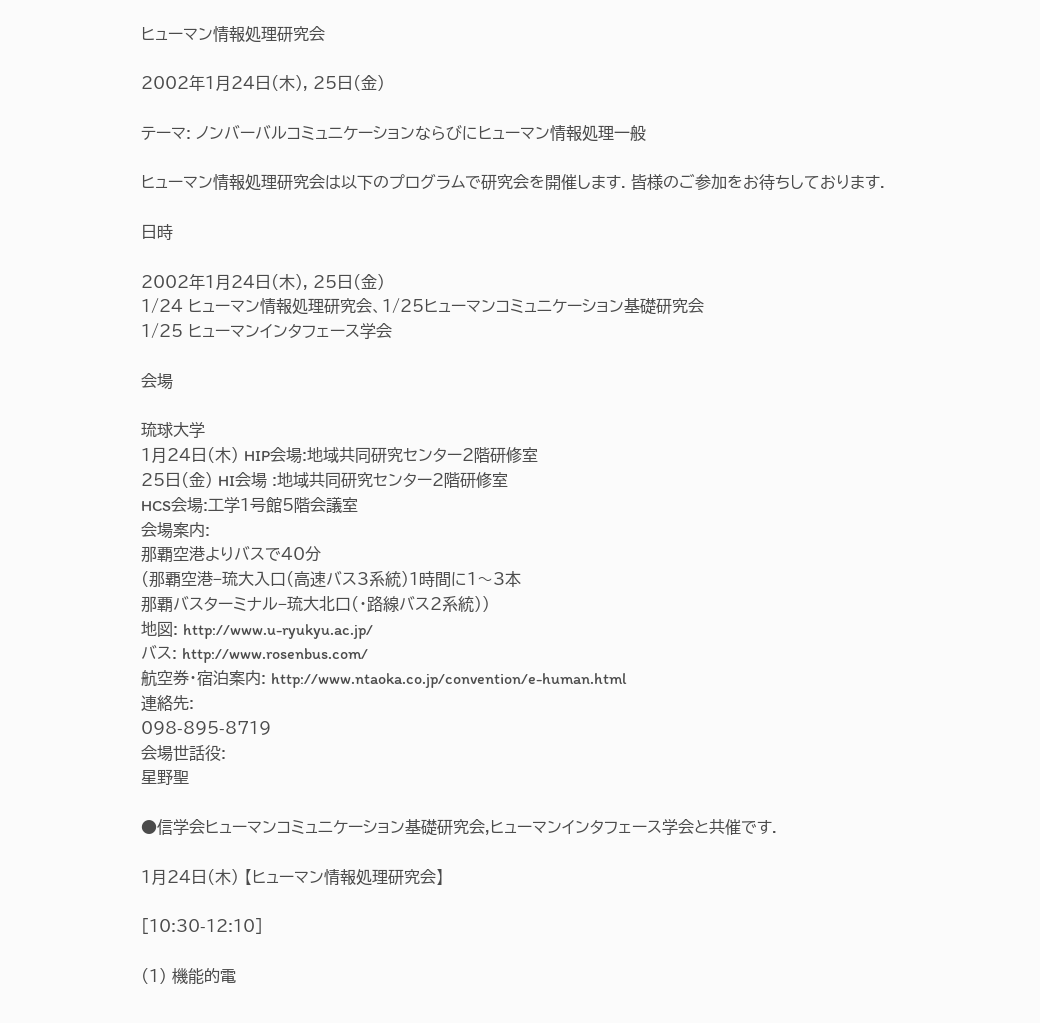ヒューマン情報処理研究会

2002年1月24日(木), 25日(金)

テーマ: ノンバーバルコミュニケーションならびにヒューマン情報処理一般

ヒューマン情報処理研究会は以下のプログラムで研究会を開催します. 皆様のご参加をお待ちしております.

日時

2002年1月24日(木), 25日(金)
1/24 ヒューマン情報処理研究会、1/25ヒューマンコミュニケーション基礎研究会
1/25 ヒューマンインタフェース学会

会場

琉球大学
1月24日(木) HIP会場:地域共同研究センター2階研修室
25日(金) HI会場 :地域共同研究センター2階研修室
HCS会場:工学1号館5階会議室
会場案内:
那覇空港よりバスで40分
(那覇空港−琉大入口(高速バス3系統)1時間に1〜3本
那覇バスターミナル−琉大北口(・路線バス2系統))
地図: http://www.u-ryukyu.ac.jp/
バス: http://www.rosenbus.com/
航空券・宿泊案内: http://www.ntaoka.co.jp/convention/e-human.html
連絡先:
098-895-8719
会場世話役:
星野聖

●信学会ヒューマンコミュニケーション基礎研究会,ヒューマンインタフェース学会と共催です.

1月24日(木) 【ヒューマン情報処理研究会】

[10:30-12:10]

(1) 機能的電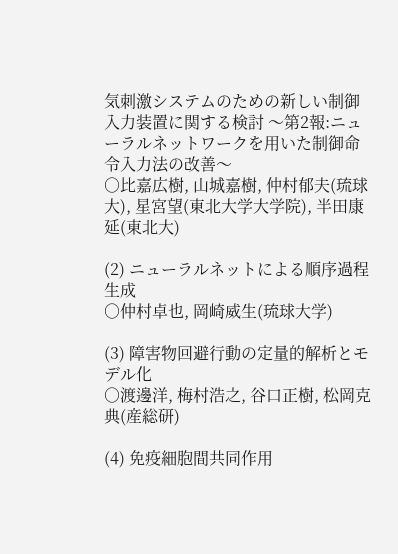気刺激システムのための新しい制御入力装置に関する検討 〜第2報:ニューラルネットワークを用いた制御命令入力法の改善〜
○比嘉広樹, 山城嘉樹, 仲村郁夫(琉球大), 星宮望(東北大学大学院), 半田康延(東北大)

(2) ニューラルネットによる順序過程生成
○仲村卓也, 岡崎威生(琉球大学)

(3) 障害物回避行動の定量的解析とモデル化
○渡邊洋, 梅村浩之, 谷口正樹, 松岡克典(産総研)

(4) 免疫細胞間共同作用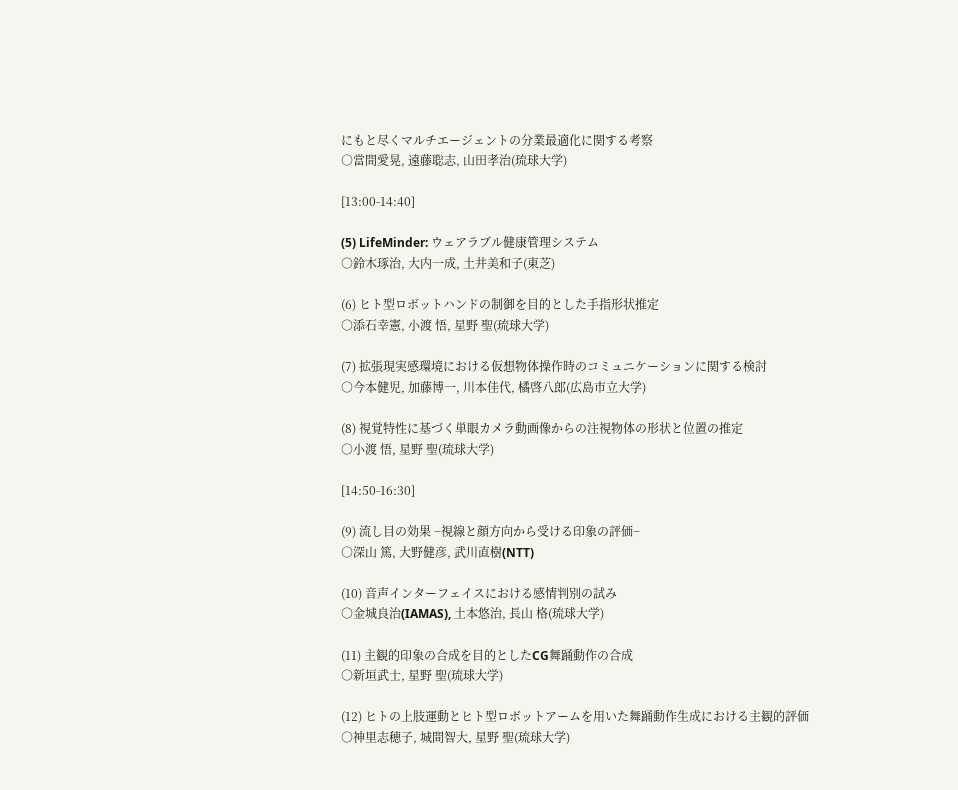にもと尽くマルチエージェントの分業最適化に関する考察
○當間愛晃, 遠藤聡志, 山田孝治(琉球大学)

[13:00-14:40]

(5) LifeMinder: ウェアラブル健康管理システム
○鈴木琢治, 大内一成, 土井美和子(東芝)

(6) ヒト型ロボットハンドの制御を目的とした手指形状推定
○添石幸憲, 小渡 悟, 星野 聖(琉球大学)

(7) 拡張現実感環境における仮想物体操作時のコミュニケーションに関する検討
○今本健児, 加藤博一, 川本佳代, 橘啓八郎(広島市立大学)

(8) 視覚特性に基づく単眼カメラ動画像からの注視物体の形状と位置の推定
○小渡 悟, 星野 聖(琉球大学)

[14:50-16:30]

(9) 流し目の効果 −視線と顔方向から受ける印象の評価−
○深山 篤, 大野健彦, 武川直樹(NTT)

(10) 音声インターフェイスにおける感情判別の試み
○金城良治(IAMAS), 土本悠治, 長山 格(琉球大学)

(11) 主観的印象の合成を目的としたCG舞踊動作の合成
○新垣武士, 星野 聖(琉球大学)

(12) ヒトの上肢運動とヒト型ロボットアームを用いた舞踊動作生成における主観的評価
○神里志穂子, 城間智大, 星野 聖(琉球大学)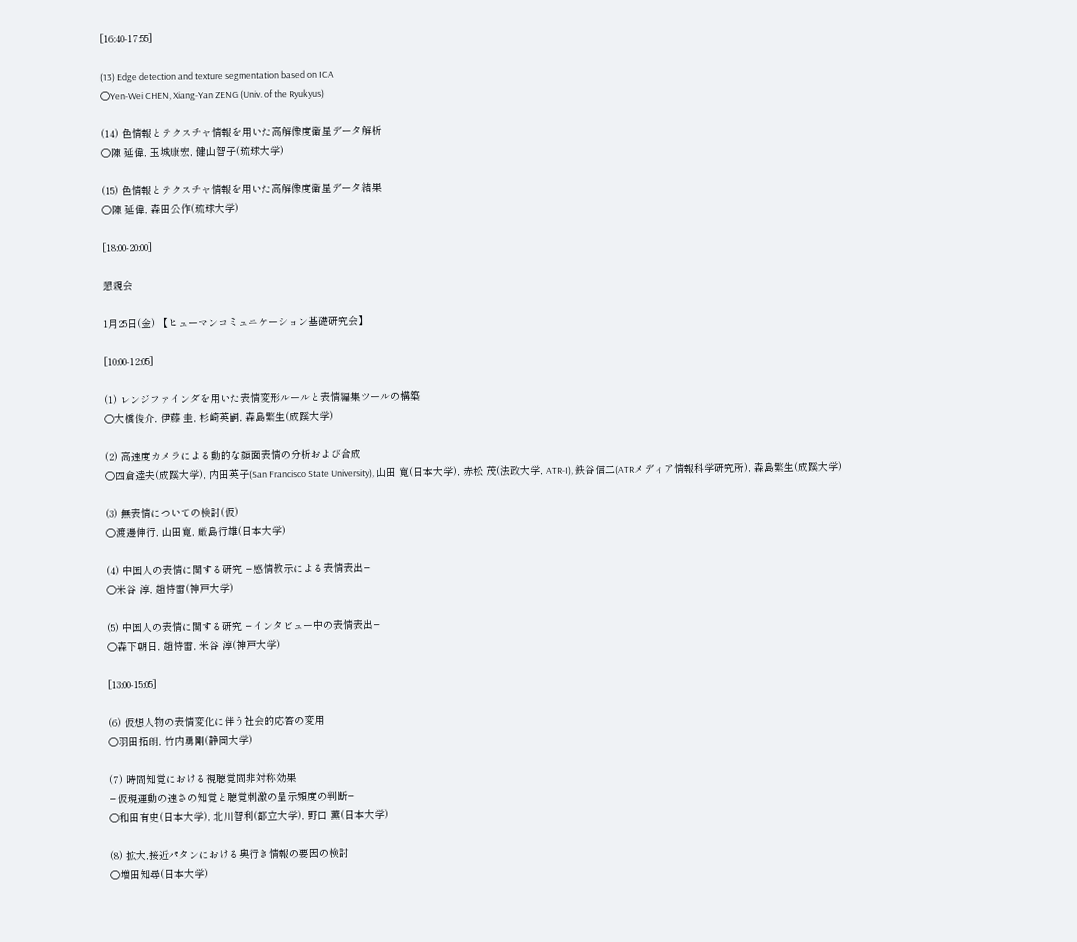[16:40-17:55]

(13) Edge detection and texture segmentation based on ICA
○Yen-Wei CHEN, Xiang-Yan ZENG (Univ. of the Ryukyus)

(14) 色情報とテクスチャ情報を用いた高解像度衛星データ解析
○陳 延偉, 玉城康宏, 健山智子(琉球大学)

(15) 色情報とテクスチャ情報を用いた高解像度衛星データ結果
○陳 延偉, 森田公作(琉球大学)

[18:00-20:00]

懇親会

1月25日(金) 【ヒューマンコミュニケーション基礎研究会】

[10:00-12:05]

(1) レンジファインダを用いた表情変形ルールと表情編集ツールの構築
○大橋俊介, 伊藤 圭, 杉崎英嗣, 森島繁生(成蹊大学)

(2) 高速度カメラによる動的な顔面表情の分析および合成
○四倉達夫(成蹊大学), 内田英子(San Francisco State University), 山田 寛(日本大学), 赤松 茂(法政大学, ATR-I), 鉄谷信二(ATRメディア情報科学研究所), 森島繁生(成蹊大学)

(3) 無表情についての検討(仮)
○渡邊伸行, 山田寛, 厳島行雄(日本大学)

(4) 中国人の表情に関する研究 −感情教示による表情表出−
○米谷 淳, 趙恃雷(神戸大学)

(5) 中国人の表情に関する研究 −インタビュー中の表情表出−
○森下朝日, 趙恃雷, 米谷 淳(神戸大学)

[13:00-15:05]

(6) 仮想人物の表情変化に伴う社会的応答の変用
○羽田拓朗, 竹内勇剛(静岡大学)

(7) 時間知覚における視聴覚間非対称効果
−仮現運動の速さの知覚と聴覚刺激の呈示頻度の判断−
○和田有史(日本大学), 北川智利(都立大学), 野口 薫(日本大学)

(8) 拡大,接近パタンにおける奥行き情報の要因の検討
○増田知尋(日本大学)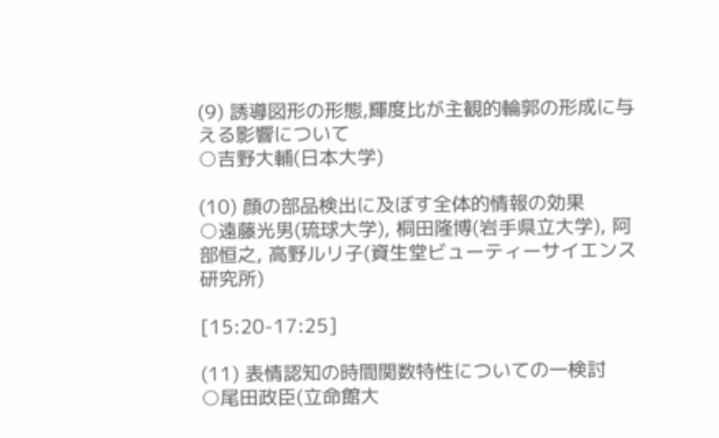(9) 誘導図形の形態,輝度比が主観的輪郭の形成に与える影響について
○吉野大輔(日本大学)

(10) 顔の部品検出に及ぼす全体的情報の効果
○遠藤光男(琉球大学), 桐田隆博(岩手県立大学), 阿部恒之, 高野ルリ子(資生堂ビューティーサイエンス研究所)

[15:20-17:25]

(11) 表情認知の時間関数特性についての一検討
○尾田政臣(立命館大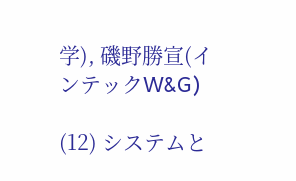学), 磯野勝宣(インテックW&G)

(12) システムと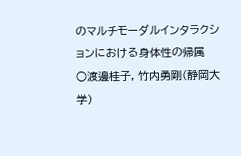のマルチモーダルインタラクションにおける身体性の帰属
○渡邊桂子, 竹内勇剛(静岡大学)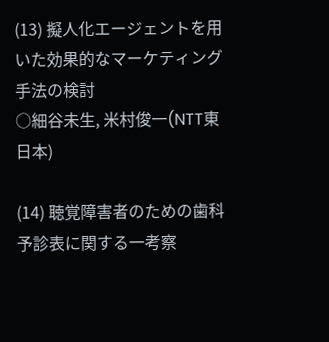(13) 擬人化エージェントを用いた効果的なマーケティング手法の検討
○細谷未生, 米村俊一(NTT東日本)

(14) 聴覚障害者のための歯科予診表に関する一考察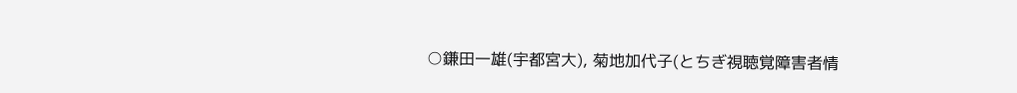○鎌田一雄(宇都宮大), 菊地加代子(とちぎ視聴覚障害者情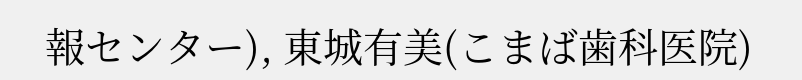報センター), 東城有美(こまば歯科医院)